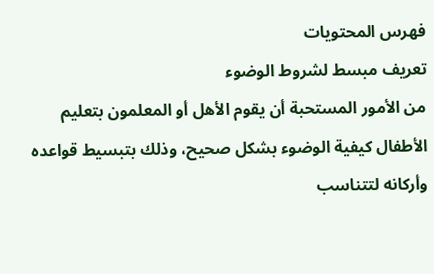فهرس المحتويات
تعريف مبسط لشروط الوضوء
من الأمور المستحبة أن يقوم الأهل أو المعلمون بتعليم الأطفال كيفية الوضوء بشكل صحيح، وذلك بتبسيط قواعده وأركانه لتتناسب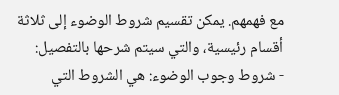مع فهمهم. يمكن تقسيم شروط الوضوء إلى ثلاثة أقسام رئيسية، والتي سيتم شرحها بالتفصيل:
- شروط وجوب الوضوء: هي الشروط التي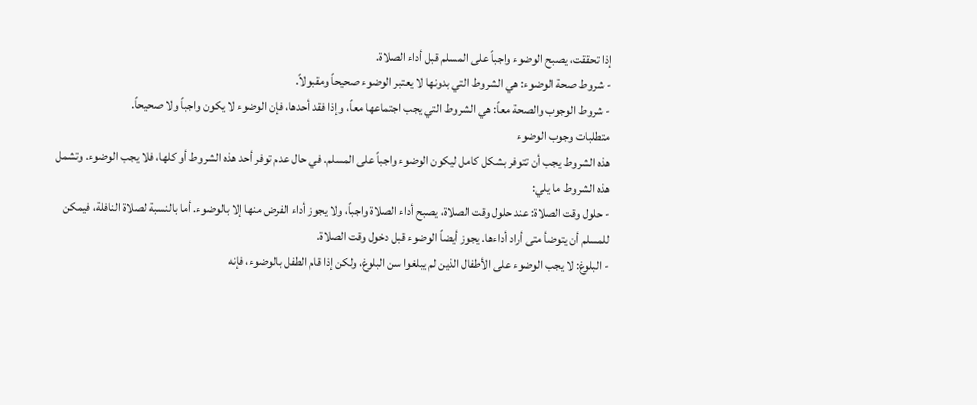إذا تحققت، يصبح الوضوء واجباً على المسلم قبل أداء الصلاة.
- شروط صحة الوضوء: هي الشروط التي بدونها لا يعتبر الوضوء صحيحاً ومقبولاً.
- شروط الوجوب والصحة معاً: هي الشروط التي يجب اجتماعها معاً، وإذا فقد أحدها، فإن الوضوء لا يكون واجباً ولا صحيحاً.
متطلبات وجوب الوضوء
هذه الشروط يجب أن تتوفر بشكل كامل ليكون الوضوء واجباً على المسلم. في حال عدم توفر أحد هذه الشروط أو كلها، فلا يجب الوضوء. وتشمل هذه الشروط ما يلي:
- حلول وقت الصلاة: عند حلول وقت الصلاة، يصبح أداء الصلاة واجباً، ولا يجوز أداء الفرض منها إلا بالوضوء. أما بالنسبة لصلاة النافلة، فيمكن للمسلم أن يتوضأ متى أراد أداءها. يجوز أيضاً الوضوء قبل دخول وقت الصلاة.
- البلوغ: لا يجب الوضوء على الأطفال الذين لم يبلغوا سن البلوغ، ولكن إذا قام الطفل بالوضوء، فإنه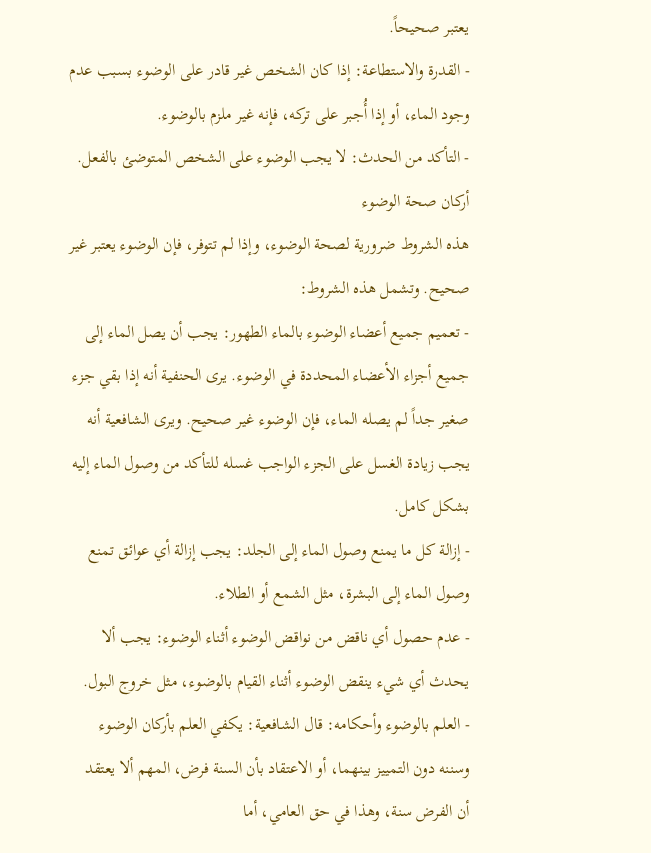يعتبر صحيحاً.
- القدرة والاستطاعة: إذا كان الشخص غير قادر على الوضوء بسبب عدم وجود الماء، أو إذا أُجبر على تركه، فإنه غير ملزم بالوضوء.
- التأكد من الحدث: لا يجب الوضوء على الشخص المتوضئ بالفعل.
أركان صحة الوضوء
هذه الشروط ضرورية لصحة الوضوء، وإذا لم تتوفر، فإن الوضوء يعتبر غير صحيح. وتشمل هذه الشروط:
- تعميم جميع أعضاء الوضوء بالماء الطهور: يجب أن يصل الماء إلى جميع أجزاء الأعضاء المحددة في الوضوء. يرى الحنفية أنه إذا بقي جزء صغير جداً لم يصله الماء، فإن الوضوء غير صحيح. ويرى الشافعية أنه يجب زيادة الغسل على الجزء الواجب غسله للتأكد من وصول الماء إليه بشكل كامل.
- إزالة كل ما يمنع وصول الماء إلى الجلد: يجب إزالة أي عوائق تمنع وصول الماء إلى البشرة، مثل الشمع أو الطلاء.
- عدم حصول أي ناقض من نواقض الوضوء أثناء الوضوء: يجب ألا يحدث أي شيء ينقض الوضوء أثناء القيام بالوضوء، مثل خروج البول.
- العلم بالوضوء وأحكامه: قال الشافعية: يكفي العلم بأركان الوضوء وسننه دون التمييز بينهما، أو الاعتقاد بأن السنة فرض، المهم ألا يعتقد أن الفرض سنة، وهذا في حق العامي، أما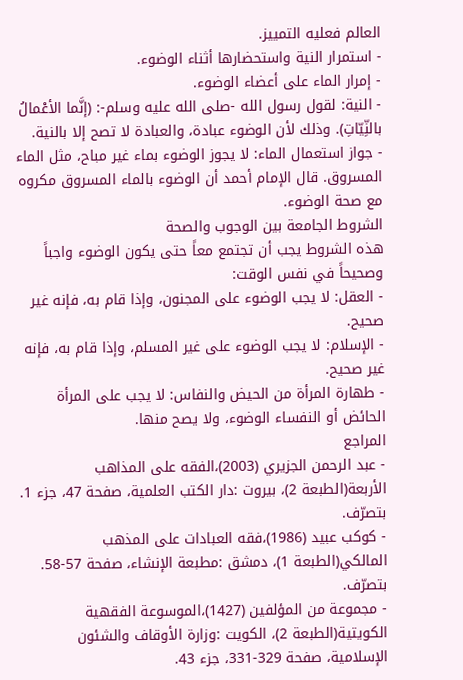العالم فعليه التمييز.
- استمرار النية واستحضارها أثناء الوضوء.
- إمرار الماء على أعضاء الوضوء.
- النية: لقول رسول الله -صلى الله عليه وسلم-: (إنَّما الأعْمالُ بالنِّيّاتِ). وذلك لأن الوضوء عبادة، والعبادة لا تصح إلا بالنية.
- جواز استعمال الماء: لا يجوز الوضوء بماء غير مباح، مثل الماء المسروق. قال الإمام أحمد أن الوضوء بالماء المسروق مكروه مع صحة الوضوء.
الشروط الجامعة بين الوجوب والصحة
هذه الشروط يجب أن تجتمع معاً حتى يكون الوضوء واجباً وصحيحاً في نفس الوقت:
- العقل: لا يجب الوضوء على المجنون، وإذا قام به، فإنه غير صحيح.
- الإسلام: لا يجب الوضوء على غير المسلم، وإذا قام به، فإنه غير صحيح.
- طهارة المرأة من الحيض والنفاس: لا يجب على المرأة الحائض أو النفساء الوضوء، ولا يصح منها.
المراجع
- عبد الرحمن الجزيري (2003)،الفقه على المذاهب الأربعة(الطبعة 2)، بيروت :دار الكتب العلمية، صفحة 47، جزء 1. بتصرّف.
- كوكب عبيد (1986)،فقه العبادات على المذهب المالكي(الطبعة 1)، دمشق :مطبعة الإنشاء، صفحة 57-58. بتصرّف.
- مجموعة من المؤلفين (1427)،الموسوعة الفقهية الكويتية(الطبعة 2)، الكويت :وزارة الأوقاف والشئون الإسلامية، صفحة 329-331، جزء 43.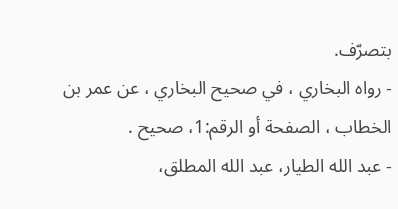بتصرّف.
- رواه البخاري ، في صحيح البخاري ، عن عمر بن الخطاب ، الصفحة أو الرقم:1، صحيح .
- عبد الله الطيار، عبد الله المطلق،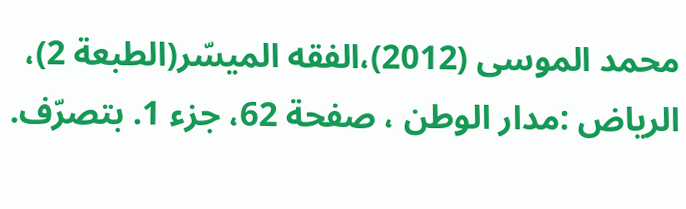محمد الموسى (2012)،الفقه الميسّر(الطبعة 2)، الرياض :مدار الوطن ، صفحة 62، جزء 1. بتصرّف.